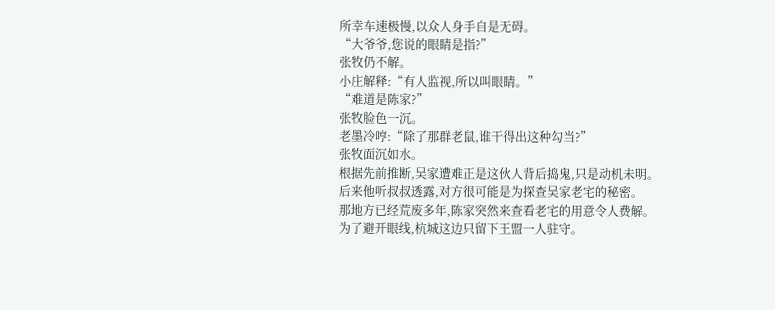所幸车速极慢,以众人身手自是无碍。
“大爷爷,您说的眼睛是指?”
张牧仍不解。
小庄解释:“有人监视,所以叫眼睛。”
“难道是陈家?”
张牧脸色一沉。
老墨冷哼:“除了那群老鼠,谁干得出这种勾当?”
张牧面沉如水。
根据先前推断,吴家遭难正是这伙人背后捣鬼,只是动机未明。
后来他听叔叔透露,对方很可能是为探查吴家老宅的秘密。
那地方已经荒废多年,陈家突然来查看老宅的用意令人费解。
为了避开眼线,杭城这边只留下王盟一人驻守。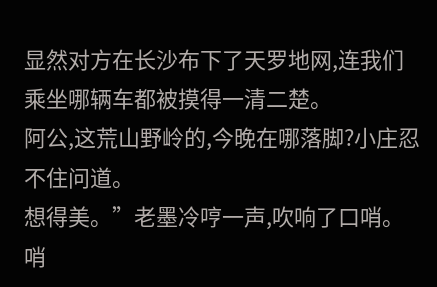显然对方在长沙布下了天罗地网,连我们乘坐哪辆车都被摸得一清二楚。
阿公,这荒山野岭的,今晚在哪落脚?小庄忍不住问道。
想得美。”老墨冷哼一声,吹响了口哨。
哨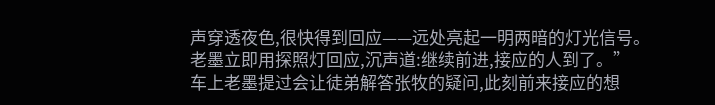声穿透夜色,很快得到回应——远处亮起一明两暗的灯光信号。
老墨立即用探照灯回应,沉声道:继续前进,接应的人到了。”
车上老墨提过会让徒弟解答张牧的疑问,此刻前来接应的想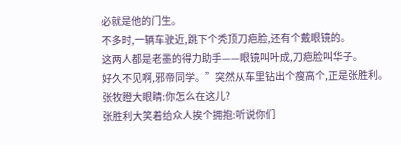必就是他的门生。
不多时,一辆车驶近,跳下个秃顶刀疤脸,还有个戴眼镜的。
这两人都是老墨的得力助手——眼镜叫叶成,刀疤脸叫华子。
好久不见啊,邪帝同学。”突然从车里钻出个瘦高个,正是张胜利。
张牧瞪大眼睛:你怎么在这儿?
张胜利大笑着给众人挨个拥抱:听说你们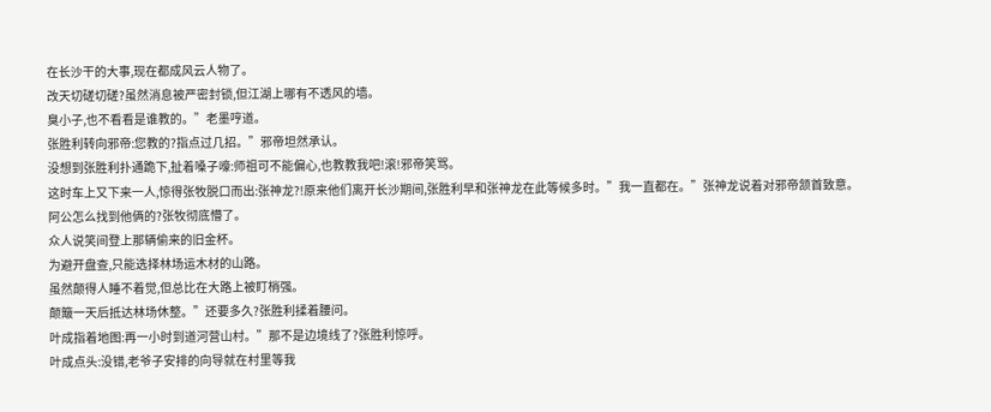在长沙干的大事,现在都成风云人物了。
改天切磋切磋?虽然消息被严密封锁,但江湖上哪有不透风的墙。
臭小子,也不看看是谁教的。”老墨哼道。
张胜利转向邪帝:您教的?指点过几招。”邪帝坦然承认。
没想到张胜利扑通跪下,扯着嗓子嚎:师祖可不能偏心,也教教我吧!滚!邪帝笑骂。
这时车上又下来一人,惊得张牧脱口而出:张神龙?!原来他们离开长沙期间,张胜利早和张神龙在此等候多时。”我一直都在。”张神龙说着对邪帝颔首致意。
阿公怎么找到他俩的?张牧彻底懵了。
众人说笑间登上那辆偷来的旧金杯。
为避开盘查,只能选择林场运木材的山路。
虽然颠得人睡不着觉,但总比在大路上被盯梢强。
颠簸一天后抵达林场休整。”还要多久?张胜利揉着腰问。
叶成指着地图:再一小时到道河营山村。”那不是边境线了?张胜利惊呼。
叶成点头:没错,老爷子安排的向导就在村里等我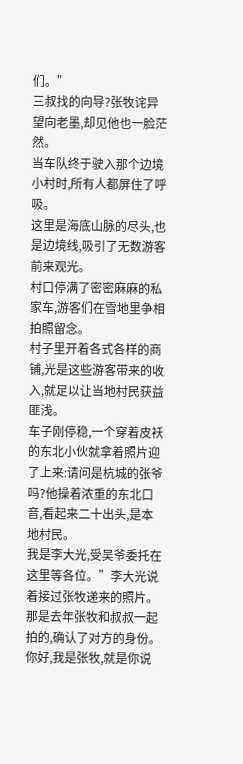们。”
三叔找的向导?张牧诧异望向老墨,却见他也一脸茫然。
当车队终于驶入那个边境小村时,所有人都屏住了呼吸。
这里是海底山脉的尽头,也是边境线,吸引了无数游客前来观光。
村口停满了密密麻麻的私家车,游客们在雪地里争相拍照留念。
村子里开着各式各样的商铺,光是这些游客带来的收入,就足以让当地村民获益匪浅。
车子刚停稳,一个穿着皮袄的东北小伙就拿着照片迎了上来:请问是杭城的张爷吗?他操着浓重的东北口音,看起来二十出头,是本地村民。
我是李大光,受吴爷委托在这里等各位。”李大光说着接过张牧递来的照片。
那是去年张牧和叔叔一起拍的,确认了对方的身份。
你好,我是张牧,就是你说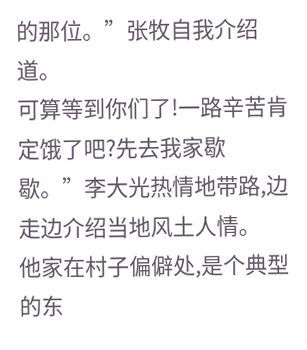的那位。”张牧自我介绍道。
可算等到你们了!一路辛苦肯定饿了吧?先去我家歇歇。”李大光热情地带路,边走边介绍当地风土人情。
他家在村子偏僻处,是个典型的东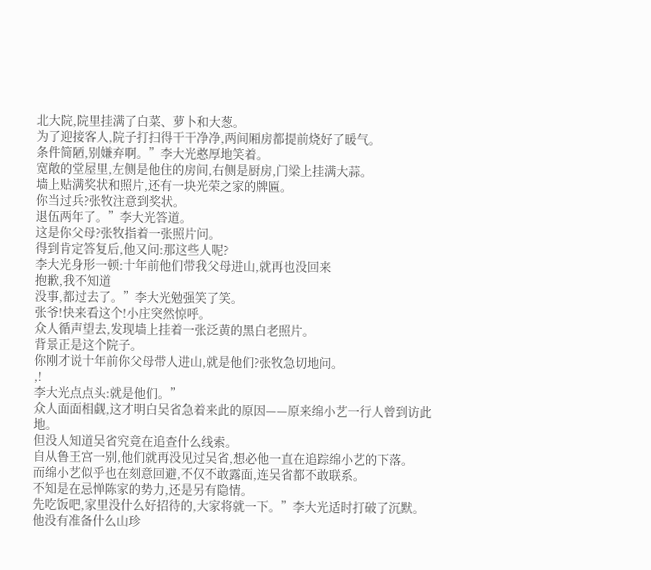北大院,院里挂满了白菜、萝卜和大葱。
为了迎接客人,院子打扫得干干净净,两间厢房都提前烧好了暖气。
条件简陋,别嫌弃啊。”李大光憨厚地笑着。
宽敞的堂屋里,左侧是他住的房间,右侧是厨房,门梁上挂满大蒜。
墙上贴满奖状和照片,还有一块光荣之家的牌匾。
你当过兵?张牧注意到奖状。
退伍两年了。”李大光答道。
这是你父母?张牧指着一张照片问。
得到肯定答复后,他又问:那这些人呢?
李大光身形一顿:十年前他们带我父母进山,就再也没回来
抱歉,我不知道
没事,都过去了。”李大光勉强笑了笑。
张爷!快来看这个!小庄突然惊呼。
众人循声望去,发现墙上挂着一张泛黄的黑白老照片。
背景正是这个院子。
你刚才说十年前你父母带人进山,就是他们?张牧急切地问。
,!
李大光点点头:就是他们。”
众人面面相觑,这才明白吴省急着来此的原因——原来绵小艺一行人曾到访此地。
但没人知道吴省究竟在追查什么线索。
自从鲁王宫一别,他们就再没见过吴省,想必他一直在追踪绵小艺的下落。
而绵小艺似乎也在刻意回避,不仅不敢露面,连吴省都不敢联系。
不知是在忌惮陈家的势力,还是另有隐情。
先吃饭吧,家里没什么好招待的,大家将就一下。”李大光适时打破了沉默。
他没有准备什么山珍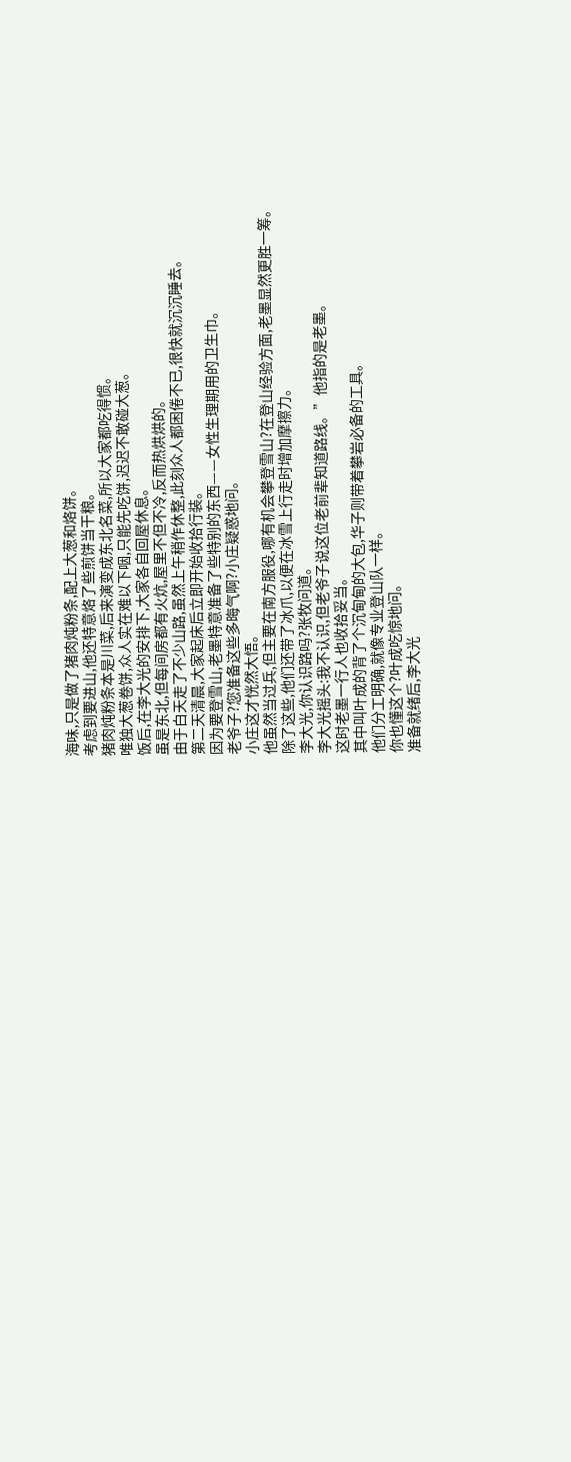海味,只是做了猪肉炖粉条,配上大葱和烙饼。
考虑到要进山,他还特意烙了些煎饼当干粮。
猪肉炖粉条本是川菜,后来演变成东北名菜,所以大家都吃得惯。
唯独大葱卷饼,众人实在难以下咽,只能先吃饼,迟迟不敢碰大葱。
饭后,在李大光的安排下,大家各自回屋休息。
虽是东北,但每间房都有火炕,屋里不但不冷,反而热烘烘的。
由于白天走了不少山路,虽然上午稍作休整,此刻众人都困倦不已,很快就沉沉睡去。
第二天清晨,大家起床后立即开始收拾行装。
因为要登雪山,老墨特意准备了些特别的东西——女性生理期用的卫生巾。
老爷子?您准备这些多晦气啊?小庄疑惑地问。
小庄这才恍然大悟。
他虽然当过兵,但主要在南方服役,哪有机会攀登雪山?在登山经验方面,老墨显然更胜一筹。
除了这些,他们还带了冰爪,以便在冰雪上行走时增加摩擦力。
李大光,你认识路吗?张牧问道。
李大光摇头:我不认识,但老爷子说这位老前辈知道路线。”他指的是老墨。
这时老墨一行人也收拾妥当。
其中叫叶成的背了个沉甸甸的大包,华子则带着攀岩必备的工具。
他们分工明确,就像专业登山队一样。
你也懂这个?叶成吃惊地问。
准备就绪后,李大光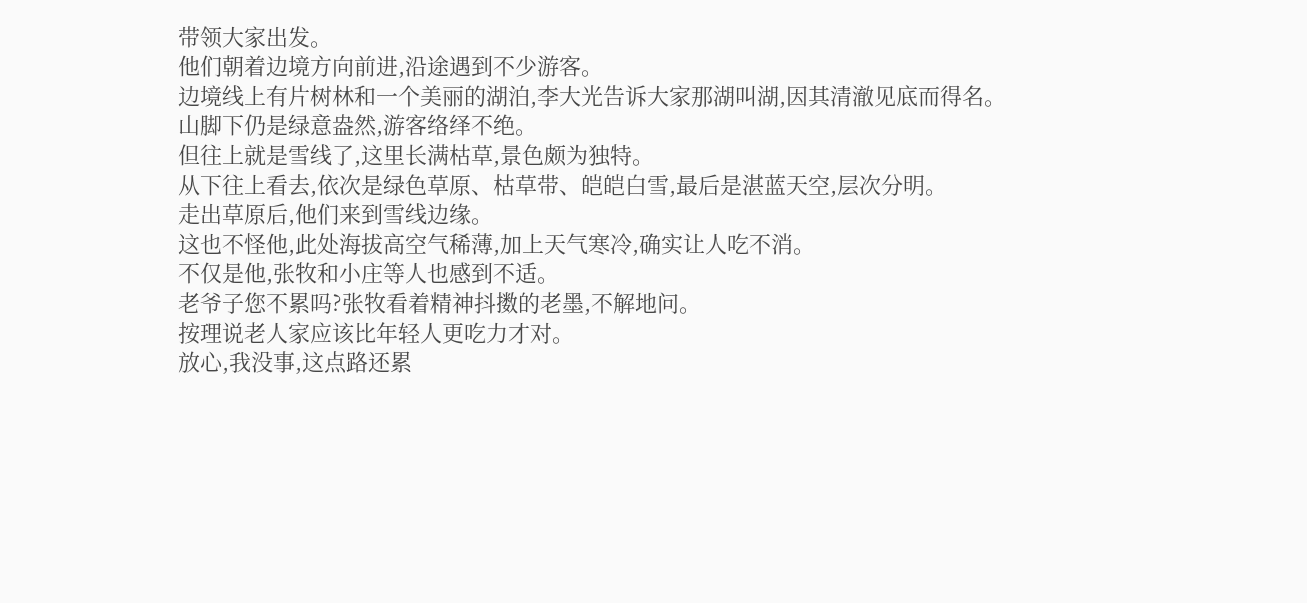带领大家出发。
他们朝着边境方向前进,沿途遇到不少游客。
边境线上有片树林和一个美丽的湖泊,李大光告诉大家那湖叫湖,因其清澈见底而得名。
山脚下仍是绿意盎然,游客络绎不绝。
但往上就是雪线了,这里长满枯草,景色颇为独特。
从下往上看去,依次是绿色草原、枯草带、皑皑白雪,最后是湛蓝天空,层次分明。
走出草原后,他们来到雪线边缘。
这也不怪他,此处海拔高空气稀薄,加上天气寒冷,确实让人吃不消。
不仅是他,张牧和小庄等人也感到不适。
老爷子您不累吗?张牧看着精神抖擞的老墨,不解地问。
按理说老人家应该比年轻人更吃力才对。
放心,我没事,这点路还累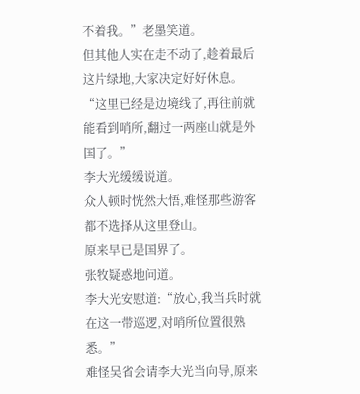不着我。”老墨笑道。
但其他人实在走不动了,趁着最后这片绿地,大家决定好好休息。
“这里已经是边境线了,再往前就能看到哨所,翻过一两座山就是外国了。”
李大光缓缓说道。
众人顿时恍然大悟,难怪那些游客都不选择从这里登山。
原来早已是国界了。
张牧疑惑地问道。
李大光安慰道:“放心,我当兵时就在这一带巡逻,对哨所位置很熟悉。”
难怪吴省会请李大光当向导,原来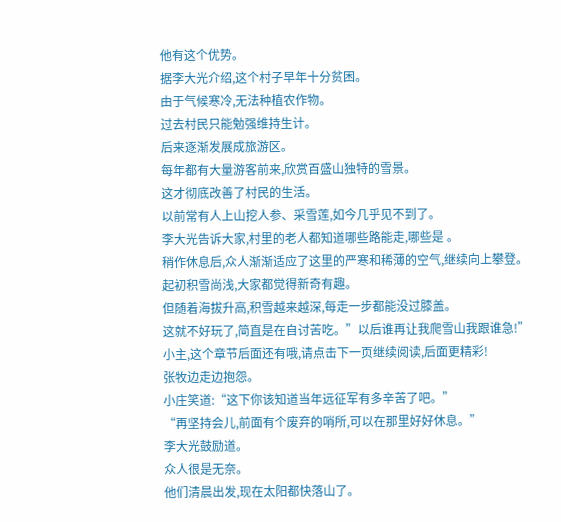他有这个优势。
据李大光介绍,这个村子早年十分贫困。
由于气候寒冷,无法种植农作物。
过去村民只能勉强维持生计。
后来逐渐发展成旅游区。
每年都有大量游客前来,欣赏百盛山独特的雪景。
这才彻底改善了村民的生活。
以前常有人上山挖人参、采雪莲,如今几乎见不到了。
李大光告诉大家,村里的老人都知道哪些路能走,哪些是 。
稍作休息后,众人渐渐适应了这里的严寒和稀薄的空气,继续向上攀登。
起初积雪尚浅,大家都觉得新奇有趣。
但随着海拔升高,积雪越来越深,每走一步都能没过膝盖。
这就不好玩了,简直是在自讨苦吃。”以后谁再让我爬雪山我跟谁急!”
小主,这个章节后面还有哦,请点击下一页继续阅读,后面更精彩!
张牧边走边抱怨。
小庄笑道:“这下你该知道当年远征军有多辛苦了吧。”
“再坚持会儿,前面有个废弃的哨所,可以在那里好好休息。”
李大光鼓励道。
众人很是无奈。
他们清晨出发,现在太阳都快落山了。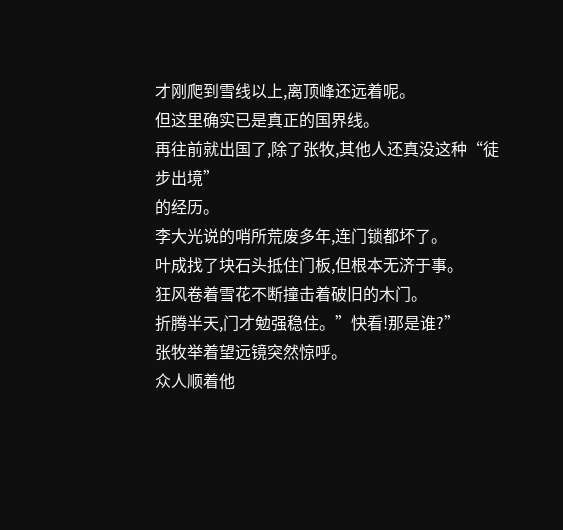才刚爬到雪线以上,离顶峰还远着呢。
但这里确实已是真正的国界线。
再往前就出国了,除了张牧,其他人还真没这种“徒步出境”
的经历。
李大光说的哨所荒废多年,连门锁都坏了。
叶成找了块石头抵住门板,但根本无济于事。
狂风卷着雪花不断撞击着破旧的木门。
折腾半天,门才勉强稳住。”快看!那是谁?”
张牧举着望远镜突然惊呼。
众人顺着他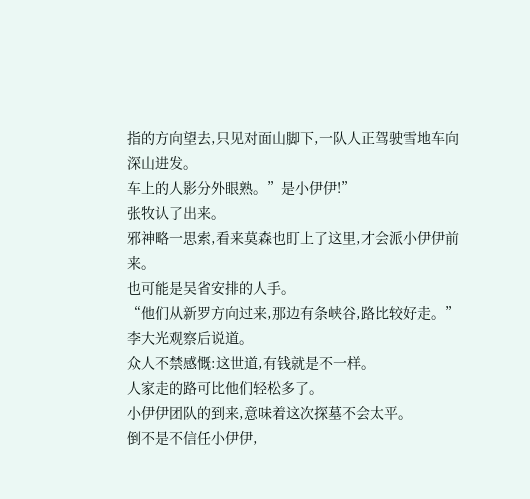指的方向望去,只见对面山脚下,一队人正驾驶雪地车向深山进发。
车上的人影分外眼熟。”是小伊伊!”
张牧认了出来。
邪神略一思索,看来莫森也盯上了这里,才会派小伊伊前来。
也可能是吴省安排的人手。
“他们从新罗方向过来,那边有条峡谷,路比较好走。”
李大光观察后说道。
众人不禁感慨:这世道,有钱就是不一样。
人家走的路可比他们轻松多了。
小伊伊团队的到来,意味着这次探墓不会太平。
倒不是不信任小伊伊,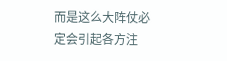而是这么大阵仗必定会引起各方注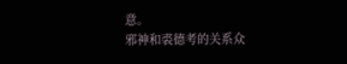意。
邪神和裘德考的关系众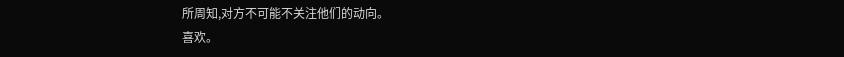所周知,对方不可能不关注他们的动向。
喜欢。